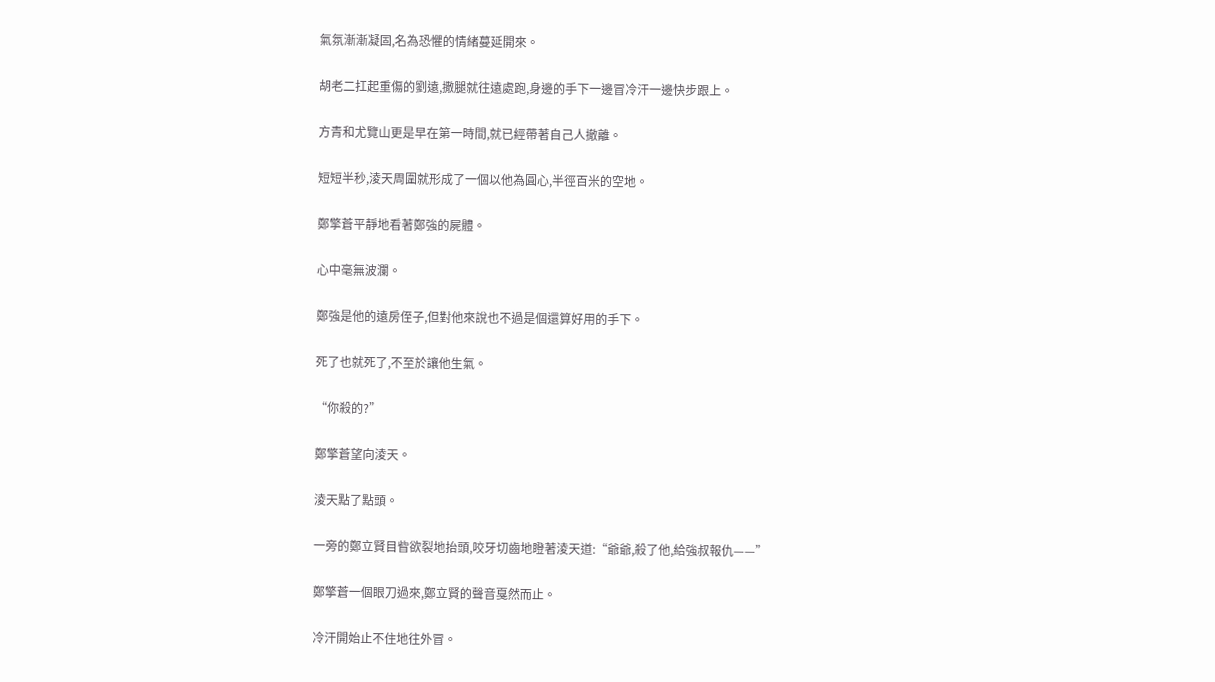氣氛漸漸凝固,名為恐懼的情緒蔓延開來。

胡老二扛起重傷的劉遠,撒腿就往遠處跑,身邊的手下一邊冒冷汗一邊快步跟上。

方青和尤覽山更是早在第一時間,就已經帶著自己人撤離。

短短半秒,淩天周圍就形成了一個以他為圓心,半徑百米的空地。

鄭擎蒼平靜地看著鄭強的屍體。

心中毫無波瀾。

鄭強是他的遠房侄子,但對他來說也不過是個還算好用的手下。

死了也就死了,不至於讓他生氣。

“你殺的?”

鄭擎蒼望向淩天。

淩天點了點頭。

一旁的鄭立賢目眥欲裂地抬頭,咬牙切齒地瞪著淩天道:“爺爺,殺了他,給強叔報仇——”

鄭擎蒼一個眼刀過來,鄭立賢的聲音戛然而止。

冷汗開始止不住地往外冒。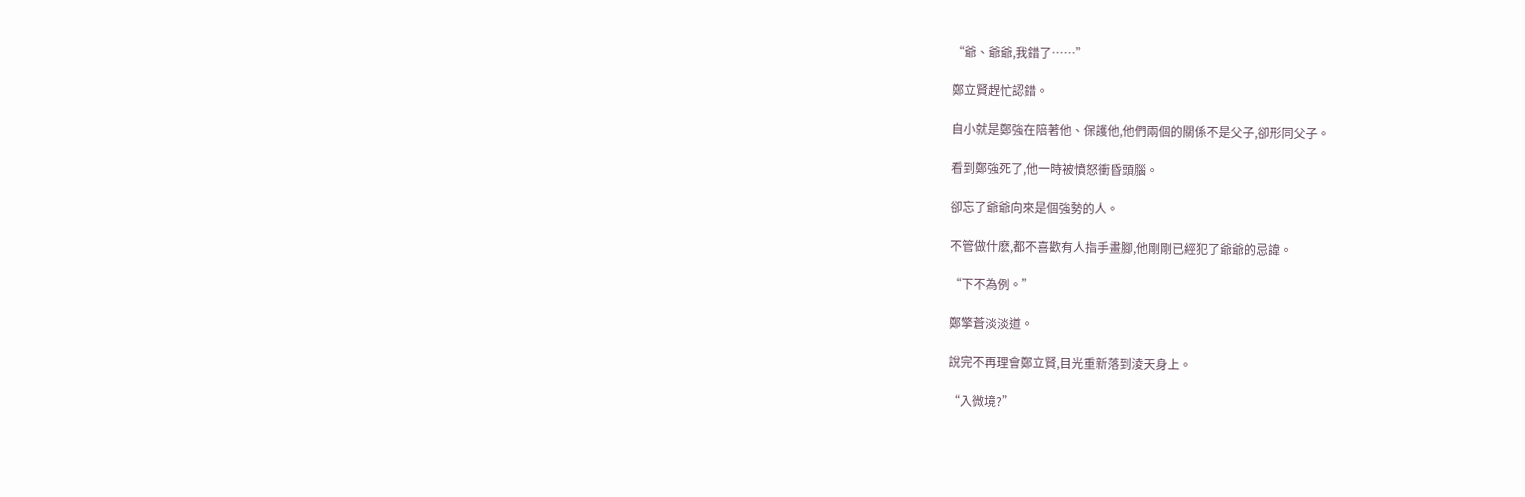“爺、爺爺,我錯了……”

鄭立賢趕忙認錯。

自小就是鄭強在陪著他、保護他,他們兩個的關係不是父子,卻形同父子。

看到鄭強死了,他一時被憤怒衝昏頭腦。

卻忘了爺爺向來是個強勢的人。

不管做什麽,都不喜歡有人指手畫腳,他剛剛已經犯了爺爺的忌諱。

“下不為例。”

鄭擎蒼淡淡道。

說完不再理會鄭立賢,目光重新落到淩天身上。

“入微境?”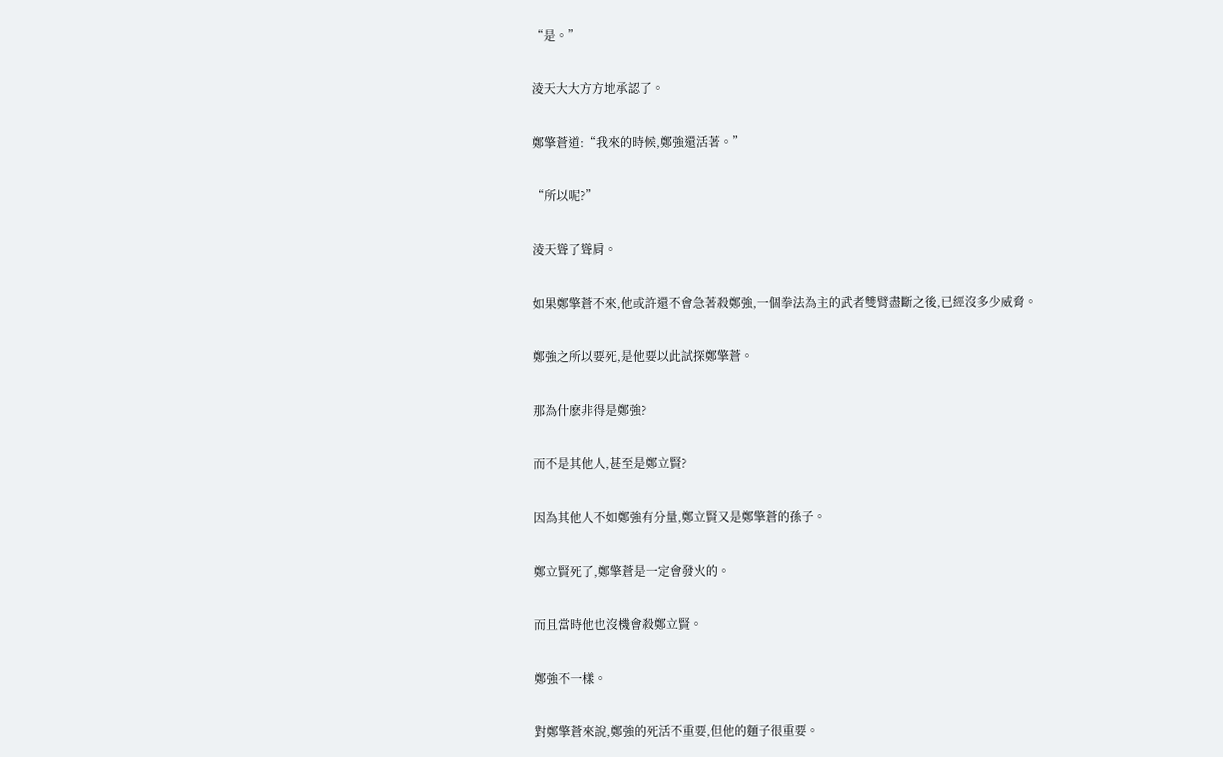“是。”

淩天大大方方地承認了。

鄭擎蒼道:“我來的時候,鄭強還活著。”

“所以呢?”

淩天聳了聳肩。

如果鄭擎蒼不來,他或許還不會急著殺鄭強,一個拳法為主的武者雙臂盡斷之後,已經沒多少威脅。

鄭強之所以要死,是他要以此試探鄭擎蒼。

那為什麽非得是鄭強?

而不是其他人,甚至是鄭立賢?

因為其他人不如鄭強有分量,鄭立賢又是鄭擎蒼的孫子。

鄭立賢死了,鄭擎蒼是一定會發火的。

而且當時他也沒機會殺鄭立賢。

鄭強不一樣。

對鄭擎蒼來說,鄭強的死活不重要,但他的麵子很重要。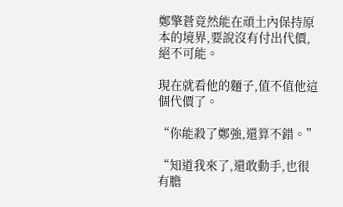鄭擎蒼竟然能在頑土內保持原本的境界,要說沒有付出代價,絕不可能。

現在就看他的麵子,值不值他這個代價了。

“你能殺了鄭強,還算不錯。”

“知道我來了,還敢動手,也很有膽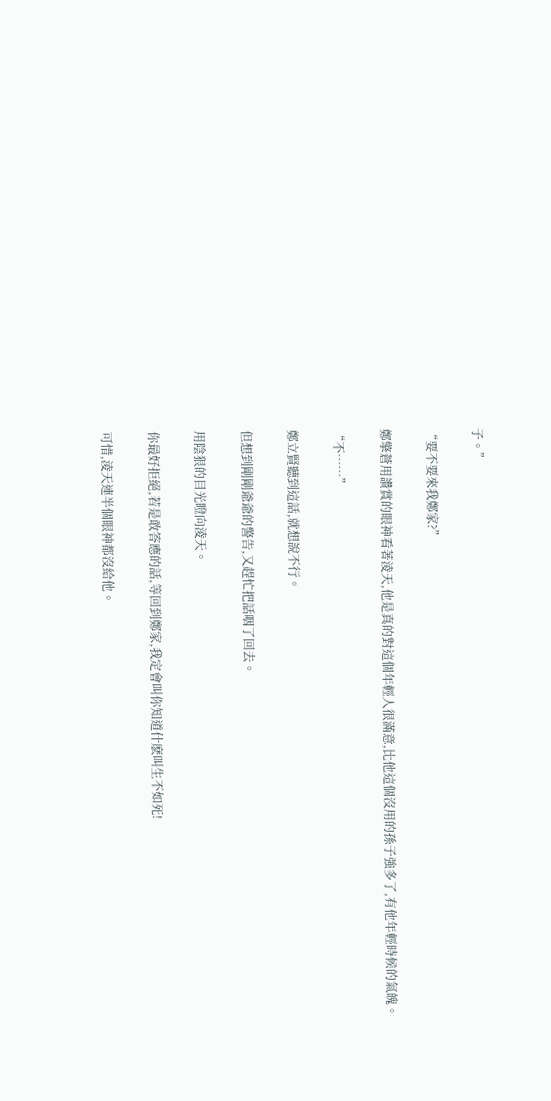子。”

“要不要來我鄭家?”

鄭擎蒼用讚賞的眼神看著淩天,他是真的對這個年輕人很滿意,比他這個沒用的孫子強多了,有他年輕時候的氣魄。

“不……”

鄭立賢聽到這話,就想說不行。

但想到剛剛爺爺的警告,又趕忙把話咽了回去。

用陰狠的目光瞪向淩天。

你最好拒絕,若是敢答應的話,等回到鄭家,我定會叫你知道什麽叫生不如死!

可惜,淩天連半個眼神都沒給他。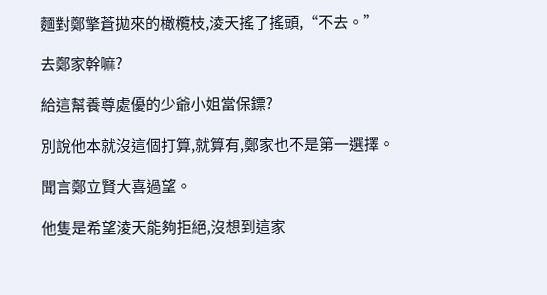麵對鄭擎蒼拋來的橄欖枝,淩天搖了搖頭,“不去。”

去鄭家幹嘛?

給這幫養尊處優的少爺小姐當保鏢?

別說他本就沒這個打算,就算有,鄭家也不是第一選擇。

聞言鄭立賢大喜過望。

他隻是希望淩天能夠拒絕,沒想到這家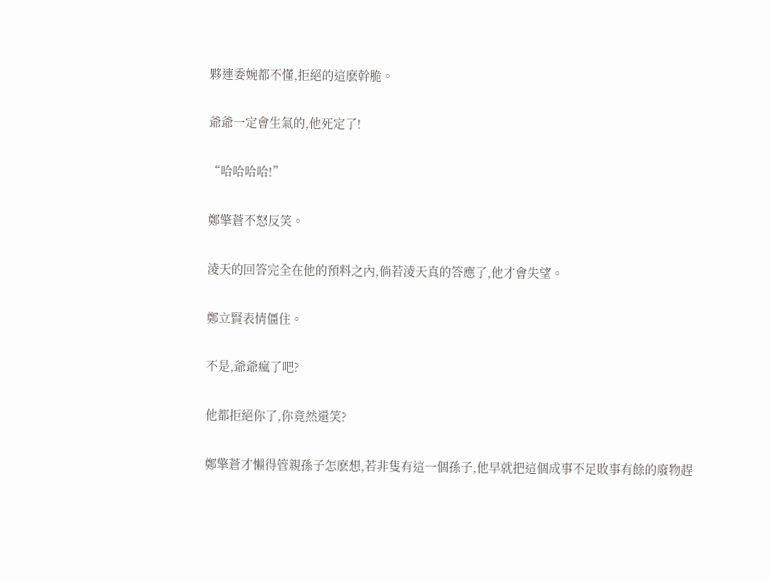夥連委婉都不懂,拒絕的這麽幹脆。

爺爺一定會生氣的,他死定了!

“哈哈哈哈!”

鄭擎蒼不怒反笑。

淩天的回答完全在他的預料之內,倘若淩天真的答應了,他才會失望。

鄭立賢表情僵住。

不是,爺爺瘋了吧?

他都拒絕你了,你竟然還笑?

鄭擎蒼才懶得管親孫子怎麽想,若非隻有這一個孫子,他早就把這個成事不足敗事有餘的廢物趕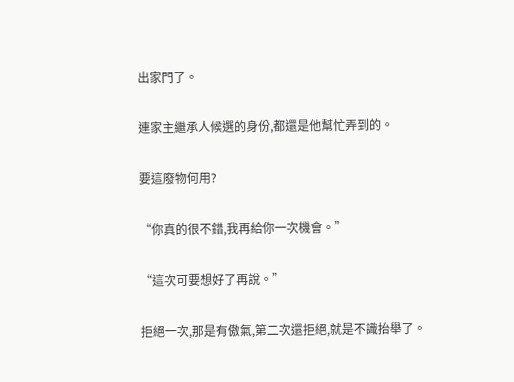出家門了。

連家主繼承人候選的身份,都還是他幫忙弄到的。

要這廢物何用?

“你真的很不錯,我再給你一次機會。”

“這次可要想好了再說。”

拒絕一次,那是有傲氣,第二次還拒絕,就是不識抬舉了。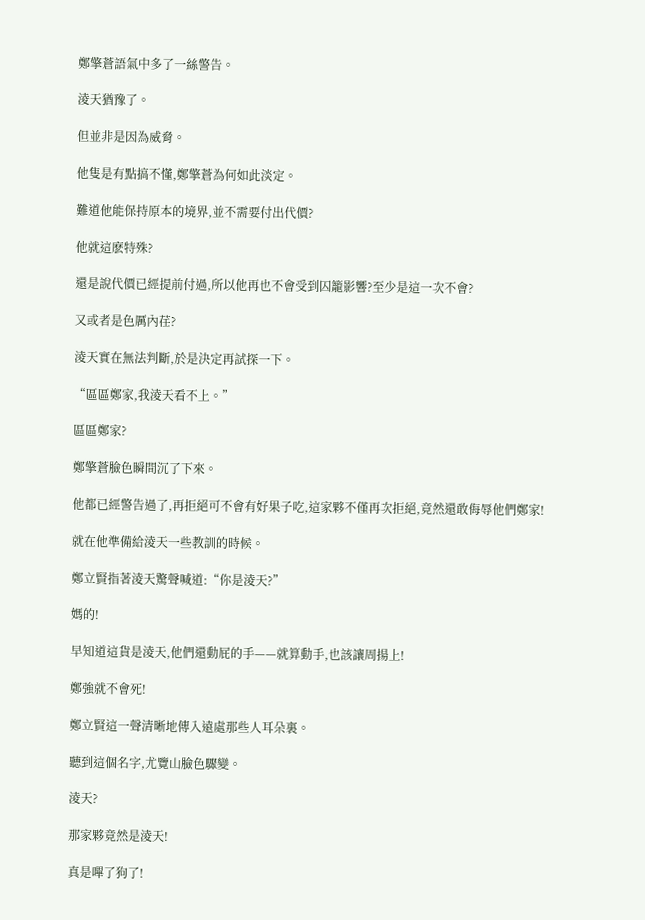鄭擎蒼語氣中多了一絲警告。

淩天猶豫了。

但並非是因為威脅。

他隻是有點搞不懂,鄭擎蒼為何如此淡定。

難道他能保持原本的境界,並不需要付出代價?

他就這麽特殊?

還是說代價已經提前付過,所以他再也不會受到囚籠影響?至少是這一次不會?

又或者是色厲內荏?

淩天實在無法判斷,於是決定再試探一下。

“區區鄭家,我淩天看不上。”

區區鄭家?

鄭擎蒼臉色瞬間沉了下來。

他都已經警告過了,再拒絕可不會有好果子吃,這家夥不僅再次拒絕,竟然還敢侮辱他們鄭家!

就在他準備給淩天一些教訓的時候。

鄭立賢指著淩天驚聲喊道:“你是淩天?”

媽的!

早知道這貨是淩天,他們還動屁的手——就算動手,也該讓周揚上!

鄭強就不會死!

鄭立賢這一聲清晰地傳入遠處那些人耳朵裏。

聽到這個名字,尤覽山臉色驟變。

淩天?

那家夥竟然是淩天!

真是嗶了狗了!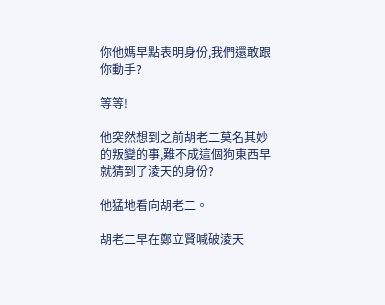你他媽早點表明身份,我們還敢跟你動手?

等等!

他突然想到之前胡老二莫名其妙的叛變的事,難不成這個狗東西早就猜到了淩天的身份?

他猛地看向胡老二。

胡老二早在鄭立賢喊破淩天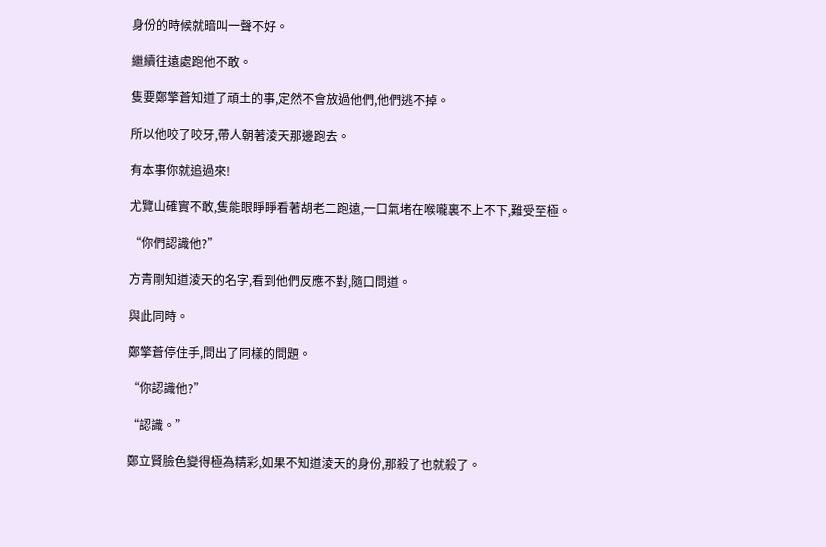身份的時候就暗叫一聲不好。

繼續往遠處跑他不敢。

隻要鄭擎蒼知道了頑土的事,定然不會放過他們,他們逃不掉。

所以他咬了咬牙,帶人朝著淩天那邊跑去。

有本事你就追過來!

尤覽山確實不敢,隻能眼睜睜看著胡老二跑遠,一口氣堵在喉嚨裏不上不下,難受至極。

“你們認識他?”

方青剛知道淩天的名字,看到他們反應不對,隨口問道。

與此同時。

鄭擎蒼停住手,問出了同樣的問題。

“你認識他?”

“認識。”

鄭立賢臉色變得極為精彩,如果不知道淩天的身份,那殺了也就殺了。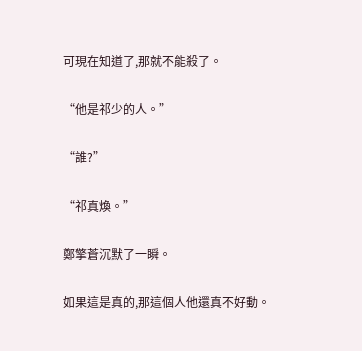可現在知道了,那就不能殺了。

“他是祁少的人。”

“誰?”

“祁真煥。”

鄭擎蒼沉默了一瞬。

如果這是真的,那這個人他還真不好動。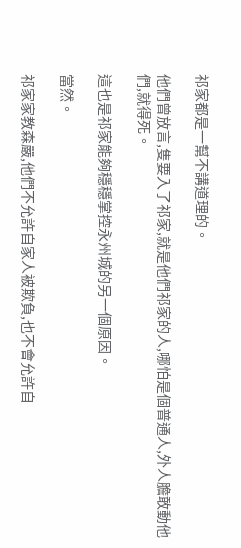祁家都是一幫不講道理的。

他們曾放言,隻要入了祁家,就是他們祁家的人,哪怕是個普通人,外人膽敢動他們,就得死。

這也是祁家能夠穩穩掌控永州城的另一個原因。

當然。

祁家家教森嚴,他們不允許自家人被欺負,也不會允許自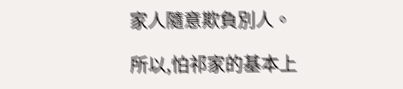家人隨意欺負別人。

所以,怕祁家的基本上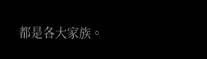都是各大家族。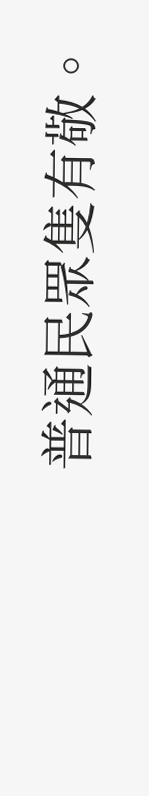普通民眾隻有敬。